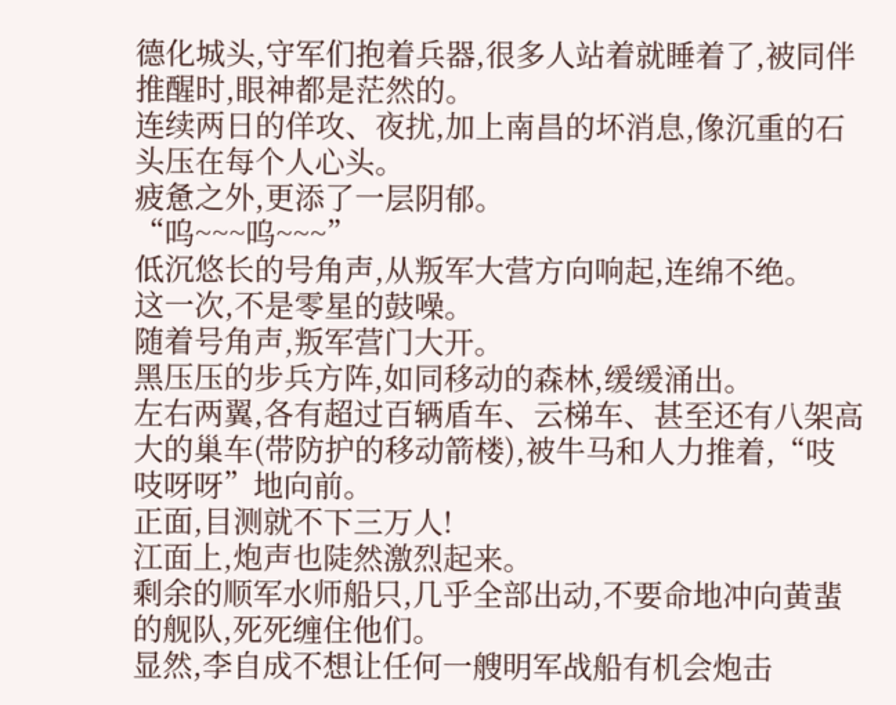德化城头,守军们抱着兵器,很多人站着就睡着了,被同伴推醒时,眼神都是茫然的。
连续两日的佯攻、夜扰,加上南昌的坏消息,像沉重的石头压在每个人心头。
疲惫之外,更添了一层阴郁。
“呜~~~呜~~~”
低沉悠长的号角声,从叛军大营方向响起,连绵不绝。
这一次,不是零星的鼓噪。
随着号角声,叛军营门大开。
黑压压的步兵方阵,如同移动的森林,缓缓涌出。
左右两翼,各有超过百辆盾车、云梯车、甚至还有八架高大的巢车(带防护的移动箭楼),被牛马和人力推着,“吱吱呀呀”地向前。
正面,目测就不下三万人!
江面上,炮声也陡然激烈起来。
剩余的顺军水师船只,几乎全部出动,不要命地冲向黄蜚的舰队,死死缠住他们。
显然,李自成不想让任何一艘明军战船有机会炮击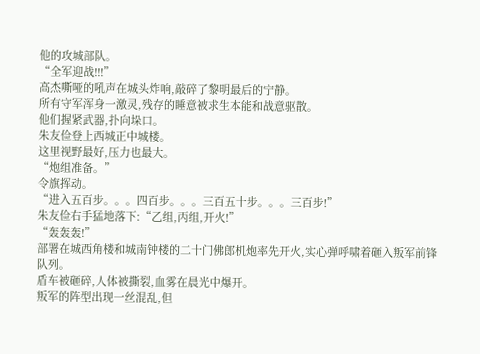他的攻城部队。
“全军迎战!!!”
高杰嘶哑的吼声在城头炸响,敲碎了黎明最后的宁静。
所有守军浑身一激灵,残存的睡意被求生本能和战意驱散。
他们握紧武器,扑向垛口。
朱友俭登上西城正中城楼。
这里视野最好,压力也最大。
“炮组准备。”
令旗挥动。
“进入五百步。。。四百步。。。三百五十步。。。三百步!”
朱友俭右手猛地落下:“乙组,丙组,开火!”
“轰轰轰!”
部署在城西角楼和城南钟楼的二十门佛郎机炮率先开火,实心弹呼啸着砸入叛军前锋队列。
盾车被砸碎,人体被撕裂,血雾在晨光中爆开。
叛军的阵型出现一丝混乱,但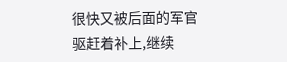很快又被后面的军官驱赶着补上,继续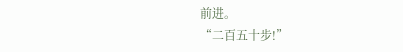前进。
“二百五十步!”